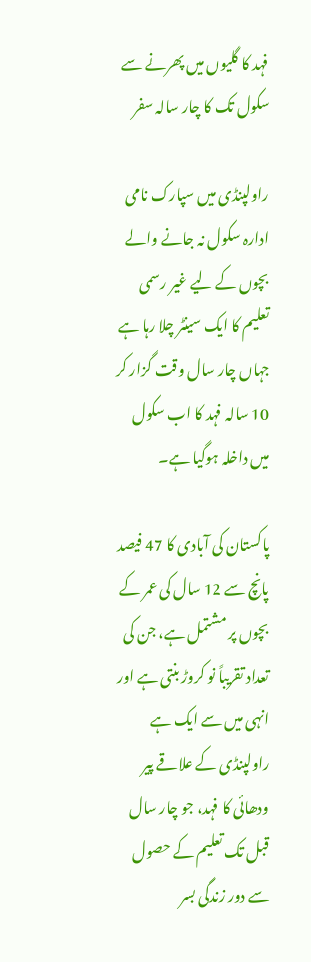فہد کا گلیوں میں پھرنے سے سکول تک کا چار سالہ سفر

راولپنڈی میں سپارک نامی ادارہ سکول نہ جانے والے بچوں کے لیے غیر رسمی تعلیم کا ایک سینٹر چلا رہا ہے جہاں چار سال وقت گزار کر 10 سالہ فہد کا اب سکول میں داخلہ ہوگیا ہے۔

پاکستان کی آبادی کا 47 فیصد پانچ سے 12 سال کی عمر کے بچوں پر مشتمل ہے، جن کی تعداد تقریباً نو کروڑ بنتی ہے اور انہی میں سے ایک ہے راولپنڈی کے علاقے پیر ودھائی کا فہد، جو چار سال قبل تک تعلیم کے حصول سے دور زندگی بسر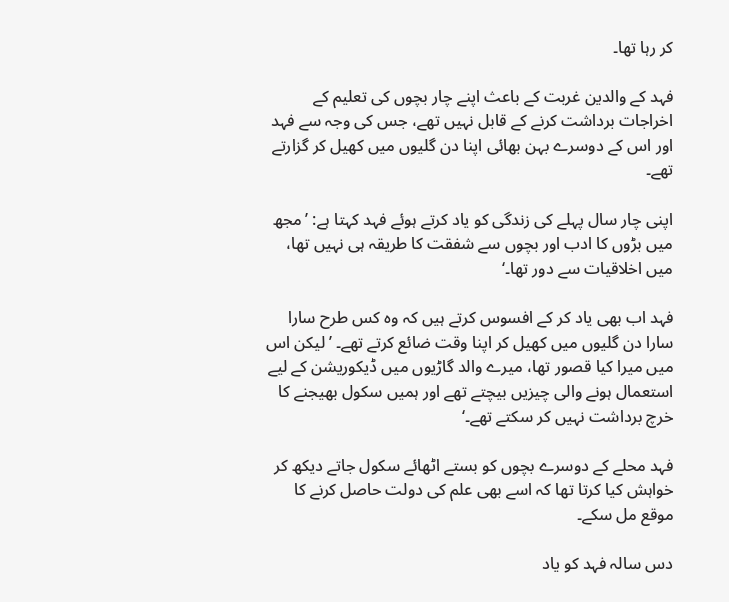کر رہا تھا۔

فہد کے والدین غربت کے باعث اپنے چار بچوں کی تعلیم کے اخراجات برداشت کرنے کے قابل نہیں تھے، جس کی وجہ سے فہد اور اس کے دوسرے بہن بھائی اپنا دن گلیوں میں کھیل کر گزارتے تھے۔

اپنی چار سال پہلے کی زندگی کو یاد کرتے ہوئے فہد کہتا ہے: ’مجھ میں بڑوں کا ادب اور بچوں سے شفقت کا طریقہ ہی نہیں تھا، میں اخلاقیات سے دور تھا۔‘

فہد اب بھی یاد کر کے افسوس کرتے ہیں کہ وہ کس طرح سارا سارا دن گلیوں میں کھیل کر اپنا وقت ضائع کرتے تھے۔ ’لیکن اس میں میرا کیا قصور تھا، میرے والد گاڑیوں میں ڈیکوریشن کے لیے استعمال ہونے والی چیزیں بیچتے تھے اور ہمیں سکول بھیجنے کا خرچ برداشت نہیں کر سکتے تھے۔‘

فہد محلے کے دوسرے بچوں کو بستے اٹھائے سکول جاتے دیکھ کر خواہش کیا کرتا تھا کہ اسے بھی علم کی دولت حاصل کرنے کا موقع مل سکے۔

دس سالہ فہد کو یاد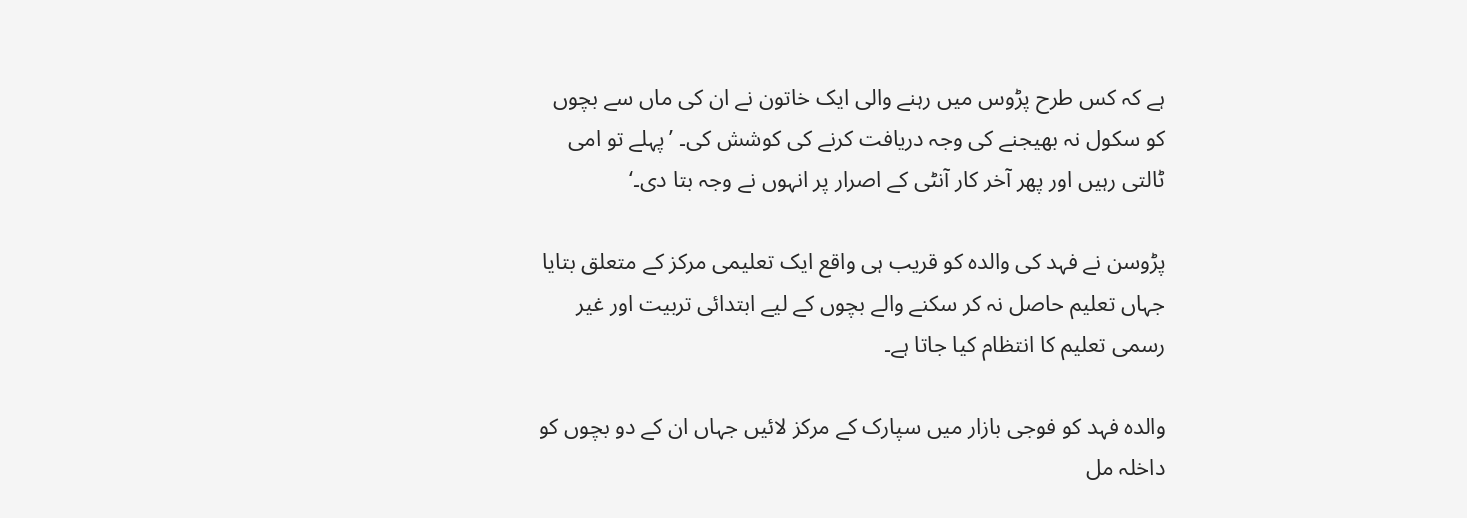ہے کہ کس طرح پڑوس میں رہنے والی ایک خاتون نے ان کی ماں سے بچوں کو سکول نہ بھیجنے کی وجہ دریافت کرنے کی کوشش کی۔ ’پہلے تو امی ٹالتی رہیں اور پھر آخر کار آنٹی کے اصرار پر انہوں نے وجہ بتا دی۔‘

پڑوسن نے فہد کی والدہ کو قریب ہی واقع ایک تعلیمی مرکز کے متعلق بتایا جہاں تعلیم حاصل نہ کر سکنے والے بچوں کے لیے ابتدائی تربیت اور غیر رسمی تعلیم کا انتظام کیا جاتا ہے۔

والدہ فہد کو فوجی بازار میں سپارک کے مرکز لائیں جہاں ان کے دو بچوں کو داخلہ مل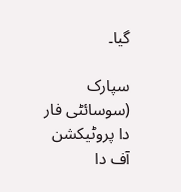گیا۔

سپارک (سوسائٹی فار دا پروٹیکشن آف دا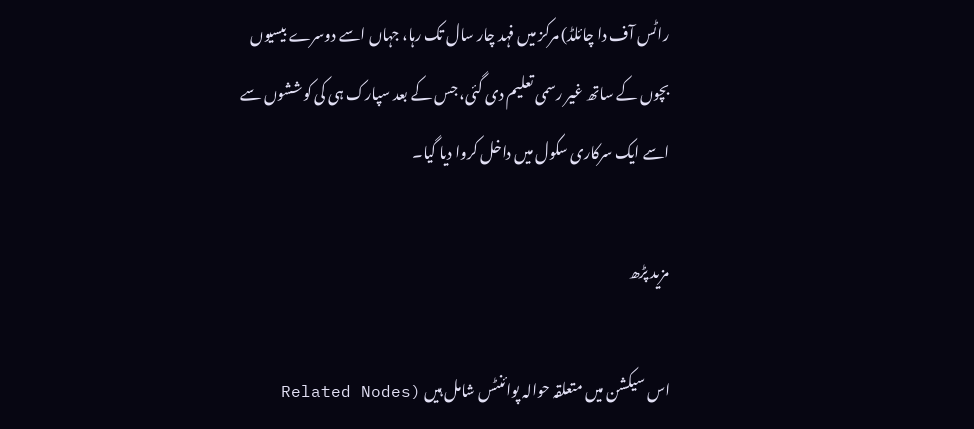راٹس آف دا چائلڈ) مرکز میں فہد چار سال تک رہا، جہاں اسے دوسرے بیسیوں بچوں کے ساتھ غیر رسمی تعلیم دی گئی، جس کے بعد سپارک ہی کی کوششوں سے اسے ایک سرکاری سکول میں داخل کروا دیا گیا۔

مزید پڑھ

اس سیکشن میں متعلقہ حوالہ پوائنٹس شامل ہیں (Related Nodes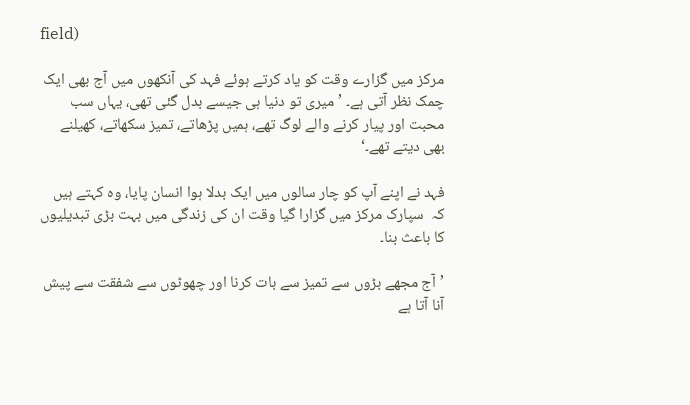field)

مرکز میں گزارے وقت کو یاد کرتے ہوئے فہد کی آنکھوں میں آج بھی ایک چمک نظر آتی ہے۔ ’میری تو دنیا ہی جیسے بدل گئی تھی، یہاں سب محبت اور پیار کرنے والے لوگ تھے، ہمیں پڑھاتے، تمیز سکھاتے، کھیلنے بھی دیتے تھے۔‘

فہد نے اپنے آپ کو چار سالوں میں ایک بدلا ہوا انسان پایا، وہ کہتے ہیں کہ  سپارک مرکز میں گزارا گیا وقت ان کی زندگی میں بہت بڑی تبدیلیوں کا باعث بنا۔

’آج مجھے بڑوں سے تمیز سے بات کرنا اور چھوٹوں سے شفقت سے پیش آنا آتا ہے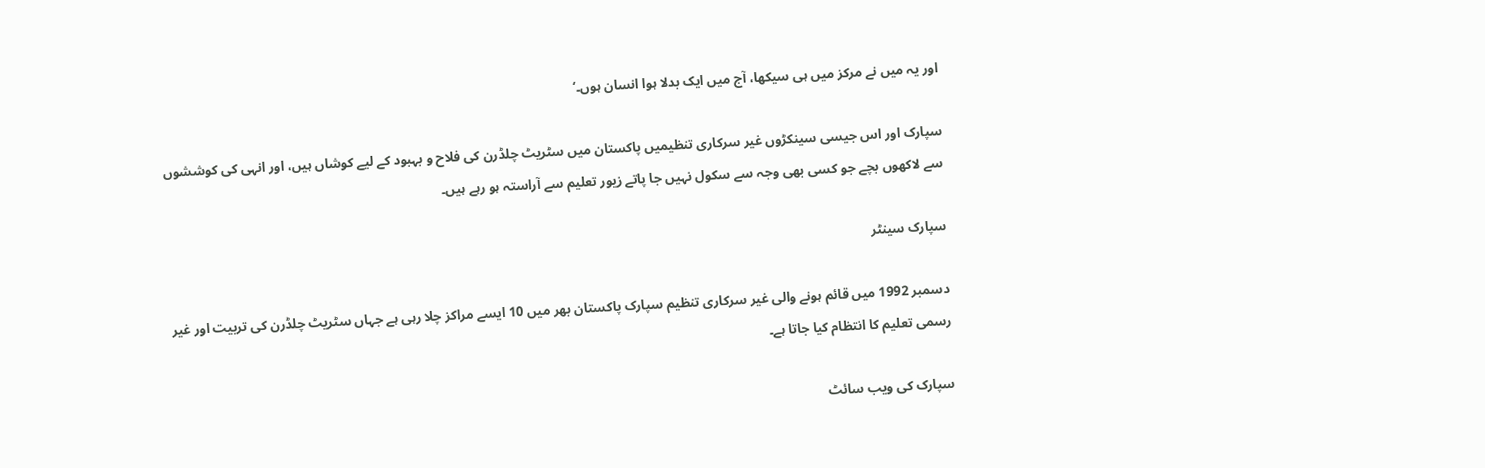اور یہ میں نے مرکز میں ہی سیکھا، آج میں ایک بدلا ہوا انسان ہوں۔‘

سپارک اور اس جیسی سینکڑوں غیر سرکاری تنظیمیں پاکستان میں سٹریٹ چلڈرن کی فلاح و بہبود کے لیے کوشاں ہیں، اور انہی کی کوششوں سے لاکھوں بچے جو کسی بھی وجہ سے سکول نہیں جا پاتے زیور تعلیم سے آراستہ ہو رہے ہیں۔

سپارک سینٹر

دسمبر 1992 میں قائم ہونے والی غیر سرکاری تنظیم سپارک پاکستان بھر میں 10 ایسے مراکز چلا رہی ہے جہاں سٹریٹ چلڈرن کی تربیت اور غیر رسمی تعلیم کا انتظام کیا جاتا ہے۔

سپارک کی ویب سائٹ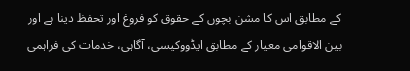کے مطابق اس کا مشن بچوں کے حقوق کو فروغ اور تحفظ دینا ہے اور بین الاقوامی معیار کے مطابق ایڈووکیسی، آگاہی، خدمات کی فراہمی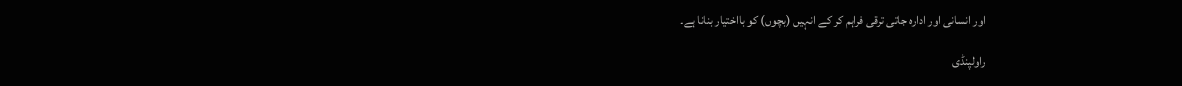اور انسانی اور ادارہ جاتی ترقی فراہم کر کے انہیں (بچوں) کو بااختیار بنانا ہے۔

راولپنڈی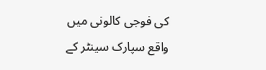کی فوجی کالونی میں واقع سپارک سینٹر کے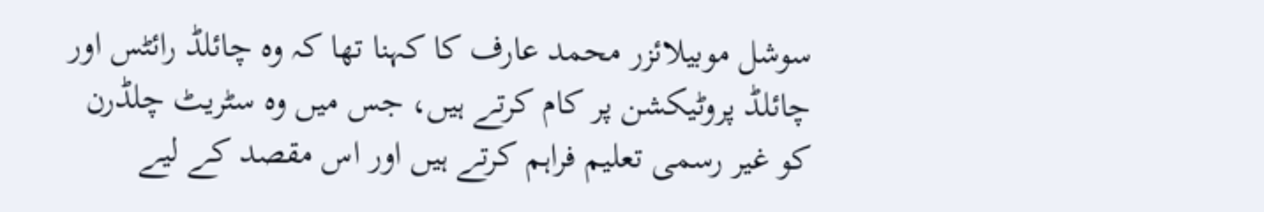سوشل موبیلائزر محمد عارف کا کہنا تھا کہ وہ چائلڈ رائٹس اور چائلڈ پروٹیکشن پر کام کرتے ہیں، جس میں وہ سٹریٹ چلڈرن کو غیر رسمی تعلیم فراہم کرتے ہیں اور اس مقصد کے لیے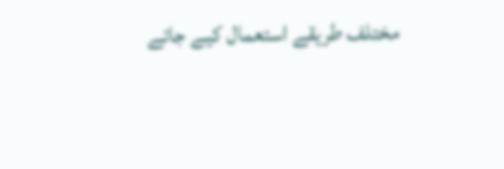مختلف طریقے استعمال کیے جاتے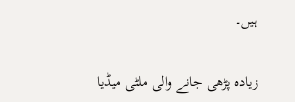ہیں۔

زیادہ پڑھی جانے والی ملٹی میڈیا